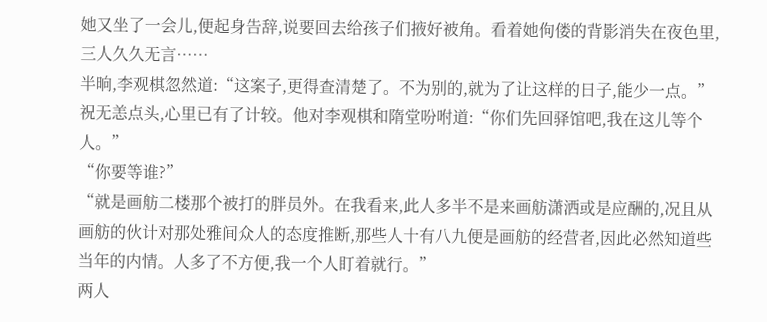她又坐了一会儿,便起身告辞,说要回去给孩子们掖好被角。看着她佝偻的背影消失在夜色里,三人久久无言……
半晌,李观棋忽然道:“这案子,更得查清楚了。不为别的,就为了让这样的日子,能少一点。”
祝无恙点头,心里已有了计较。他对李观棋和隋堂吩咐道:“你们先回驿馆吧,我在这儿等个人。”
“你要等谁?”
“就是画舫二楼那个被打的胖员外。在我看来,此人多半不是来画舫潇洒或是应酬的,况且从画舫的伙计对那处雅间众人的态度推断,那些人十有八九便是画舫的经营者,因此必然知道些当年的内情。人多了不方便,我一个人盯着就行。”
两人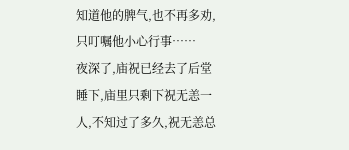知道他的脾气,也不再多劝,只叮嘱他小心行事……
夜深了,庙祝已经去了后堂睡下,庙里只剩下祝无恙一人,不知过了多久,祝无恙总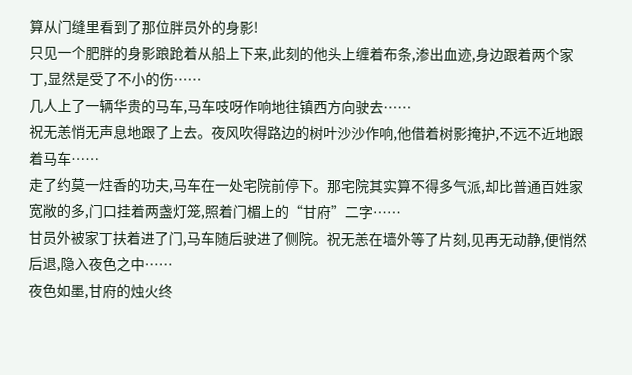算从门缝里看到了那位胖员外的身影!
只见一个肥胖的身影踉跄着从船上下来,此刻的他头上缠着布条,渗出血迹,身边跟着两个家丁,显然是受了不小的伤……
几人上了一辆华贵的马车,马车吱呀作响地往镇西方向驶去……
祝无恙悄无声息地跟了上去。夜风吹得路边的树叶沙沙作响,他借着树影掩护,不远不近地跟着马车……
走了约莫一炷香的功夫,马车在一处宅院前停下。那宅院其实算不得多气派,却比普通百姓家宽敞的多,门口挂着两盏灯笼,照着门楣上的“甘府”二字……
甘员外被家丁扶着进了门,马车随后驶进了侧院。祝无恙在墙外等了片刻,见再无动静,便悄然后退,隐入夜色之中……
夜色如墨,甘府的烛火终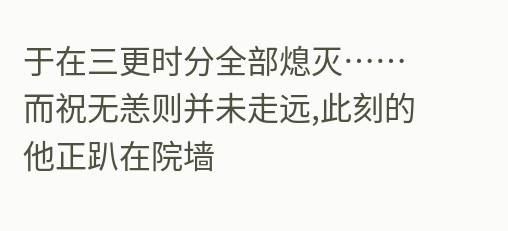于在三更时分全部熄灭……
而祝无恙则并未走远,此刻的他正趴在院墙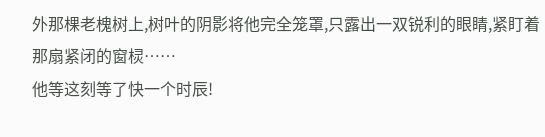外那棵老槐树上,树叶的阴影将他完全笼罩,只露出一双锐利的眼睛,紧盯着那扇紧闭的窗棂……
他等这刻等了快一个时辰!